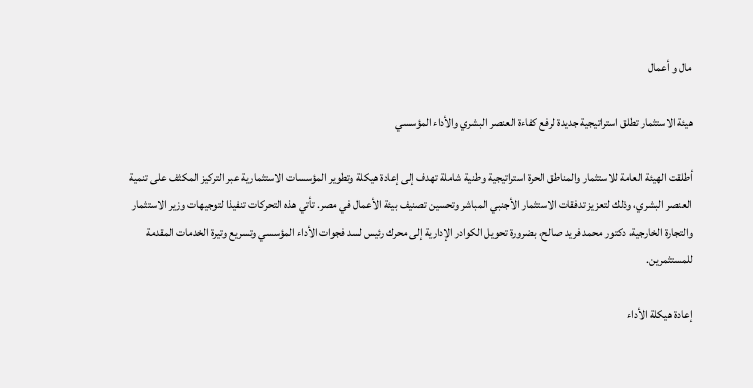مال و أعمال

هيئة الاستثمار تطلق استراتيجية جديدة لرفع كفاءة العنصر البشري والأداء المؤسسي

أطلقت الهيئة العامة للاستثمار والمناطق الحرة استراتيجية وطنية شاملة تهدف إلى إعادة هيكلة وتطوير المؤسسات الاستثمارية عبر التركيز المكثف على تنمية العنصر البشري، وذلك لتعزيز تدفقات الاستثمار الأجنبي المباشر وتحسين تصنيف بيئة الأعمال في مصر. تأتي هذه التحركات تنفيذا لتوجيهات وزير الاستثمار والتجارة الخارجية، دكتور محمد فريد صالح، بضرورة تحويل الكوادر الإدارية إلى محرك رئيس لسد فجوات الأداء المؤسسي وتسريع وتيرة الخدمات المقدمة للمستثمرين.

إعادة هيكلة الأداء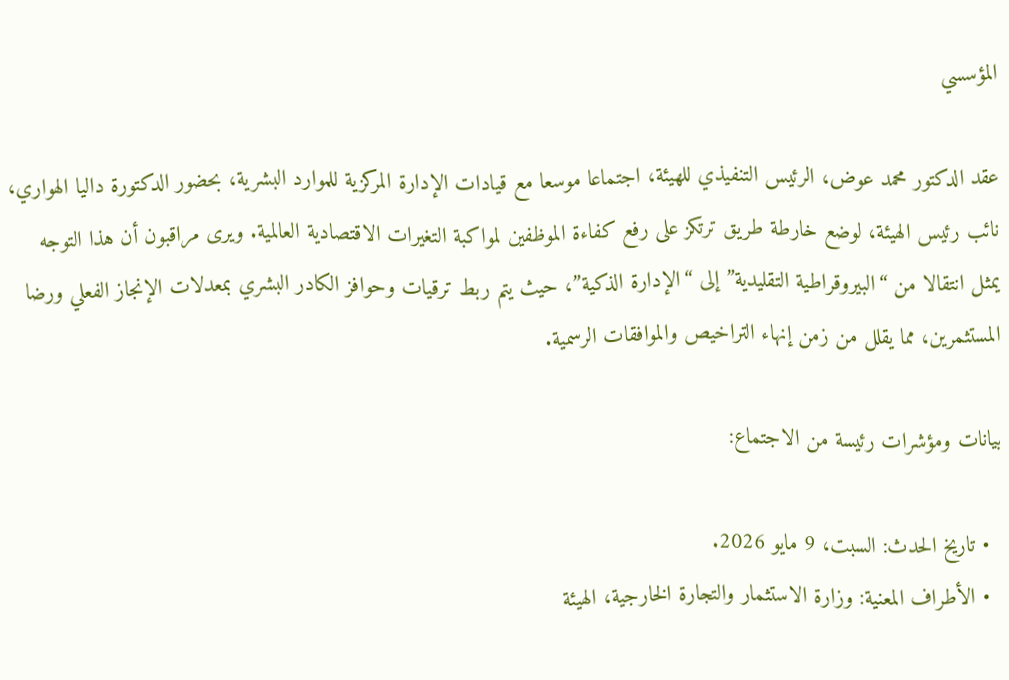المؤسسي

عقد الدكتور محمد عوض، الرئيس التنفيذي للهيئة، اجتماعا موسعا مع قيادات الإدارة المركزية للموارد البشرية، بحضور الدكتورة داليا الهواري، نائب رئيس الهيئة، لوضع خارطة طريق ترتكز على رفع كفاءة الموظفين لمواكبة التغيرات الاقتصادية العالمية. ويرى مراقبون أن هذا التوجه يمثل انتقالا من “البيروقراطية التقليدية” إلى “الإدارة الذكية”، حيث يتم ربط ترقيات وحوافز الكادر البشري بمعدلات الإنجاز الفعلي ورضا المستثمرين، مما يقلل من زمن إنهاء التراخيص والموافقات الرسمية.

بيانات ومؤشرات رئيسة من الاجتماع:

  • تاريخ الحدث: السبت، 9 مايو 2026.
  • الأطراف المعنية: وزارة الاستثمار والتجارة الخارجية، الهيئة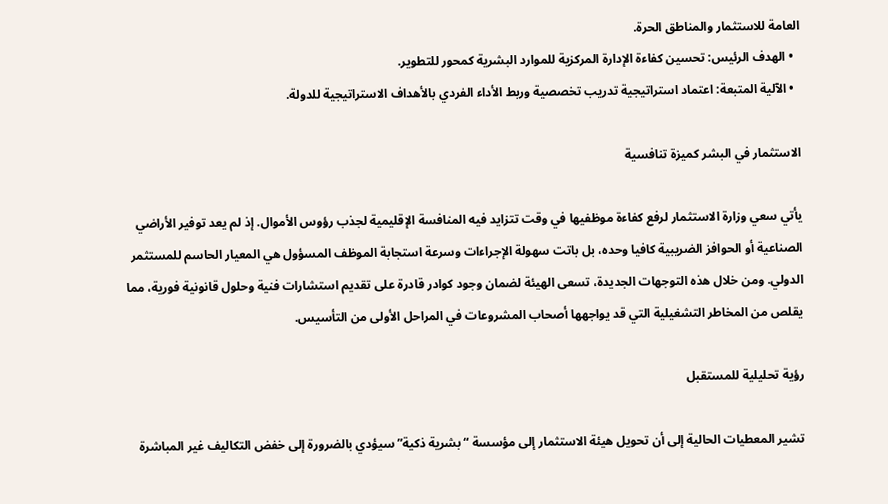العامة للاستثمار والمناطق الحرة.
  • الهدف الرئيس: تحسين كفاءة الإدارة المركزية للموارد البشرية كمحور للتطوير.
  • الآلية المتبعة: اعتماد استراتيجية تدريب تخصصية وربط الأداء الفردي بالأهداف الاستراتيجية للدولة.

الاستثمار في البشر كميزة تنافسية

يأتي سعي وزارة الاستثمار لرفع كفاءة موظفيها في وقت تتزايد فيه المنافسة الإقليمية لجذب رؤوس الأموال. إذ لم يعد توفير الأراضي الصناعية أو الحوافز الضريبية كافيا وحده، بل باتت سهولة الإجراءات وسرعة استجابة الموظف المسؤول هي المعيار الحاسم للمستثمر الدولي. ومن خلال هذه التوجهات الجديدة، تسعى الهيئة لضمان وجود كوادر قادرة على تقديم استشارات فنية وحلول قانونية فورية، مما يقلص من المخاطر التشغيلية التي قد يواجهها أصحاب المشروعات في المراحل الأولى من التأسيس.

رؤية تحليلية للمستقبل

تشير المعطيات الحالية إلى أن تحويل هيئة الاستثمار إلى مؤسسة “بشرية ذكية” سيؤدي بالضرورة إلى خفض التكاليف غير المباشرة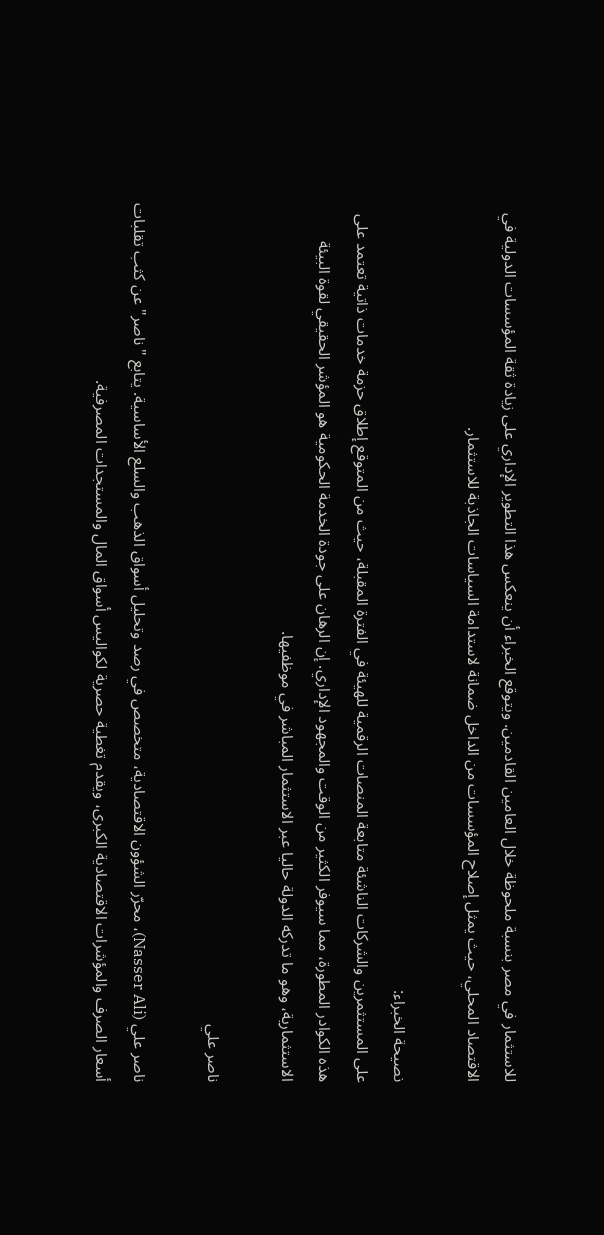للاستثمار في مصر بنسبة ملحوظة خلال العامين القادمين. ويتوقع الخبراء أن ينعكس هذا التطوير الإداري على زيادة ثقة المؤسسات الدولية في الاقتصاد المحلي، حيث يمثل إصلاح المؤسسات من الداخل ضمانة لاستدامة السياسات الجاذبة للاستثمار.

نصيحة الخبراء:
على المستثمرين والشركات الناشئة متابعة المنصات الرقمية للهيئة في الفترة المقبلة، حيث من المتوقع إطلاق حزمة خدمات ذاتية تعتمد على هذه الكوادر المطورة، مما سيوفر الكثير من الوقت والمجهود الإداري. إن الرهان على جودة الخدمة الحكومية هو المؤشر الحقيقي لقوة البيئة الاستثمارية، وهو ما تدركه الدولة حاليا عبر الاستثمار المباشر في موظفيها.

ناصر علي

ناصر علي (Nasser Ali)، محرّر الشؤون الاقتصادية، متخصص في رصد وتحليل أسواق الذهب والسلع الأساسية. يتابع "ناصر" عن كثب تقلبات أسعار الصرف والمؤشرات الاقتصادية الكبرى، ويقدم تغطية حصرية لكواليس أسواق المال والمستجدات المصرفية.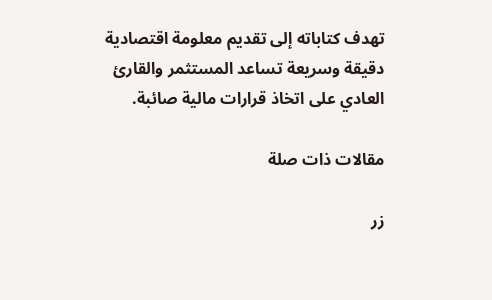تهدف كتاباته إلى تقديم معلومة اقتصادية دقيقة وسريعة تساعد المستثمر والقارئ العادي على اتخاذ قرارات مالية صائبة.

مقالات ذات صلة

زر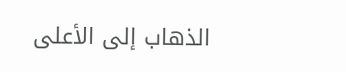الذهاب إلى الأعلى